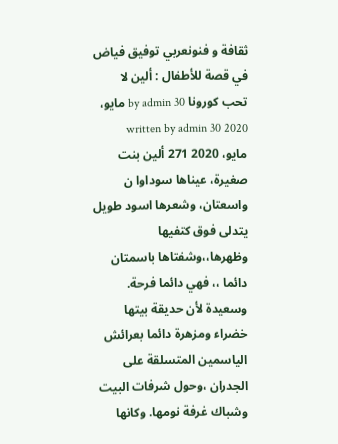ثقافة و فنونعربي توفيق فياض في قصة للأطفال : ألين لا تحب كورونا by admin 30 مايو، 2020 written by admin 30 مايو، 2020 271 ألين بنت صغيرة، عيناها سوداوا ن واسعتان، وشعرها اسود طويل يتدلى فوق كتفيها وظهرها،،وشفتاها باسمتان دائما ،، فهي دائما فرحة. وسعيدة لأن حديقة بيتها خضراء ومزهرة دائما بعرائش الياسمين المتسلقة على الجدران ،وحول شرفات البيت وشباك غرفة نومها. وكانها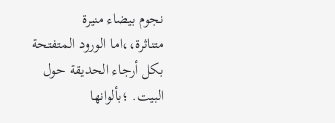نجوم بيضاء منيرة متناثرة،،اما الورود المتفتحة بكل أرجاء الحديقة حول البيت. ؛بألوانها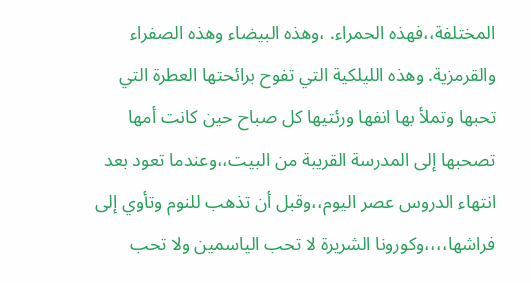المختلفة،،فهذه الحمراء. ،وهذه البيضاء وهذه الصفراء والقرمزية. وهذه الليلكية التي تفوح برائحتها العطرة التي تحبها وتملأ بها انفها ورئتيها كل صباح حين كانت أمها تصحبها إلى المدرسة القريبة من البيت،،وعندما تعود بعد انتهاء الدروس عصر اليوم،،وقبل أن تذهب للنوم وتأوي إلى فراشها،،،،وكورونا الشريرة لا تحب الياسمين ولا تحب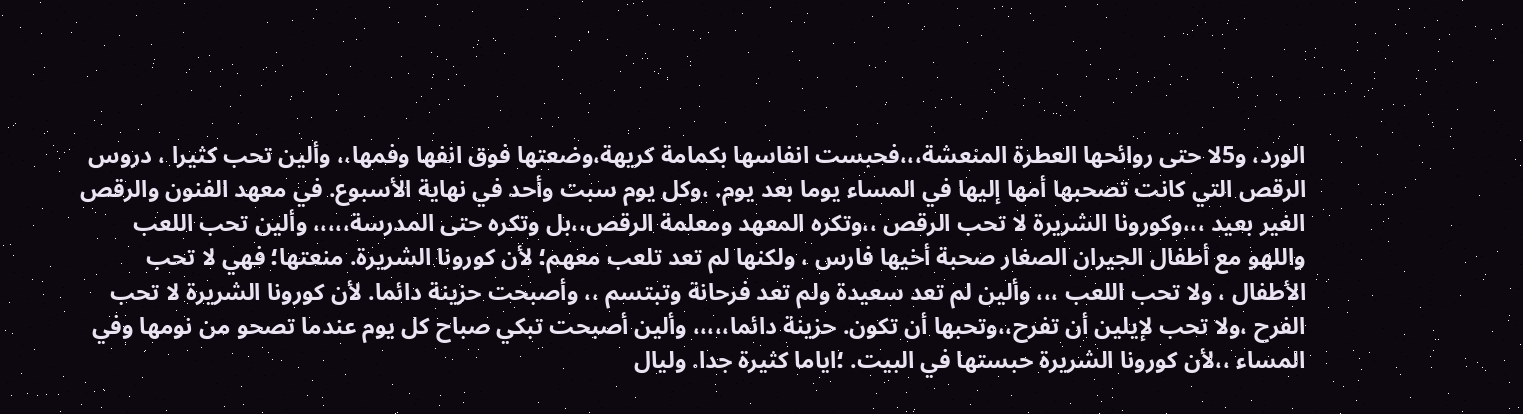الورد، و5لا حتى روائحها العطرة المنعشة،،،فحبست انفاسها بكمامة كريهة،وضعتها فوق انفها وفمها،، وألين تحب كثيرا ، دروس الرقص التي كانت تصحبها أمها إليها في المساء يوما بعد يوم. ،وكل يوم سبت وأحد في نهاية الأسبوع. في معهد الفنون والرقص الغير بعيد ،،،وكورونا الشريرة لا تحب الرقص ،،وتكره المعهد ومعلمة الرقص،،بل وتكره حتى المدرسة،،،،، وألين تحب اللعب واللهو مع أطفال الجيران الصغار صحبة أخيها فارس ، ولكنها لم تعد تلعب معهم؛ لأن كورونا الشريرة. منعتها؛ فهي لا تحب الأطفال ، ولا تحب اللعب ،،، وألين لم تعد سعيدة ولم تعد فرحانة وتبتسم ،، وأصبحت حزينة دائما. لأن كورونا الشريرة لا تحب الفرح ،ولا تحب لإيلين أن تفرح،،وتحبها أن تكون. حزينة دائما،،،،، وألين أصبحت تبكي صباح كل يوم عندما تصحو من نومها وفي المساء ،،لأن كورونا الشريرة حبستها في البيت. ؛اياما كثيرة جدا. وليال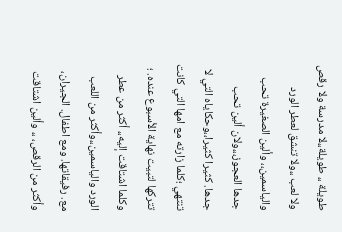طويلة ،، طويلة،،لا مدرسة ولا رقص ولا لعب ،،ولا تنشق لعطر الورد والياسمين،، وألين الصغيرة تحب جدها العجوز،،،ولان ألين تحب جدها. كثيرا كثيرا،،وحكاياه التي لا تنتهي ؛كلما زارته مع امها التي كانت تتركها لتبيت نهاية الأسبوع عنده. ؛ وكلما اشتاقت إليه،، أكثر من عطر الورد والياسمين،،وأكثر من اللعب مع. رفيقاتها. ومع اطفال. الجيران، وأكثر من الرقص، ،، وألين اشتاقت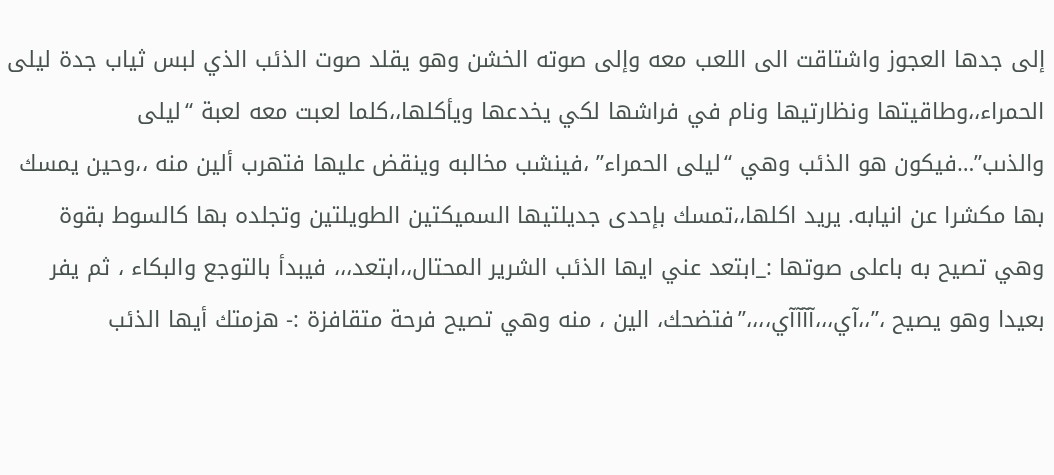إلى جدها العجوز واشتاقت الى اللعب معه وإلى صوته الخشن وهو يقلد صوت الذئب الذي لبس ثياب جدة ليلى الحمراء،،وطاقيتها ونظارتيها ونام في فراشها لكي يخدعها ويأكلها،،كلما لعبت معه لعبة “ليلى والذىب”…فيكون هو الذئب وهي “ليلى الحمراء” ،فينشب مخالبه وينقض عليها فتهرب ألين منه ،،وحين يمسك بها مكشرا عن انيابه. يريد اكلها،،تمسك بإحدى جديلتيها السميكتين الطويلتين وتجلده بها كالسوط بقوة وهي تصيح به باعلى صوتها :_ابتعد عني ايها الذئب الشرير المحتال،،ابتعد،،، فيبدأ بالتوجع والبكاء ، ثم يفر بعيدا وهو يصيح ،”،،آي،،،آآآآي،،،،”فتضحك، الين ، منه وهي تصيح فرحة متقافزة :- هزمتك أيها الذئب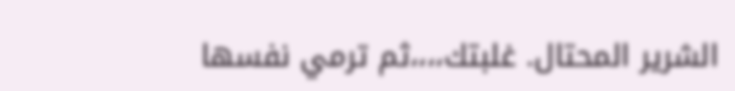الشرير المحتال. غلبتك،،،،ثم ترمي نفسها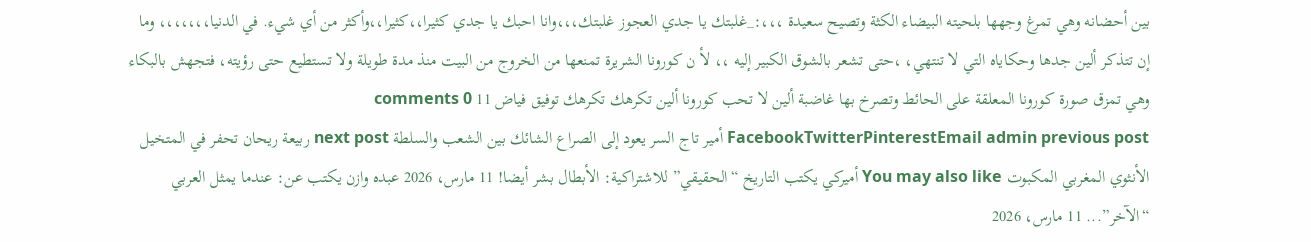بين أحضانه وهي تمرغ وجهها بلحيته البيضاء الكثة وتصيح سعيدة ،،،:_غلبتك يا جدي العجوز غلبتك،،،وانا احبك يا جدي كثيرا،،كثيرا،،وأكثر من أي شيء. في الدنيا،،،،،،، وما إن تتذكر ألين جدها وحكاياه التي لا تنتهي، ،حتى تشعر بالشوق الكبير إليه ،، لأ ن كورونا الشريرة تمنعها من الخروج من البيت منذ مدة طويلة ولا تستطيع حتى رؤيته، فتجهش بالبكاء وهي تمزق صورة كورونا المعلقة على الحائط وتصرخ بها غاضبة ألين لا تحب كورونا ألين تكرهك تكرهك توفيق فياض 11 comments 0 FacebookTwitterPinterestEmail admin previous post أمير تاج السر يعود إلى الصراع الشائك بين الشعب والسلطة next post ربيعة ريحان تحفر في المتخيل الأنثوي المغربي المكبوت You may also like أميركي يكتب التاريخ “الحقيقي” للاشتراكية: الأبطال بشر أيضا! 11 مارس، 2026 عبده وازن يكتب عن: عندما يمثل العربي “الآخر”... 11 مارس، 2026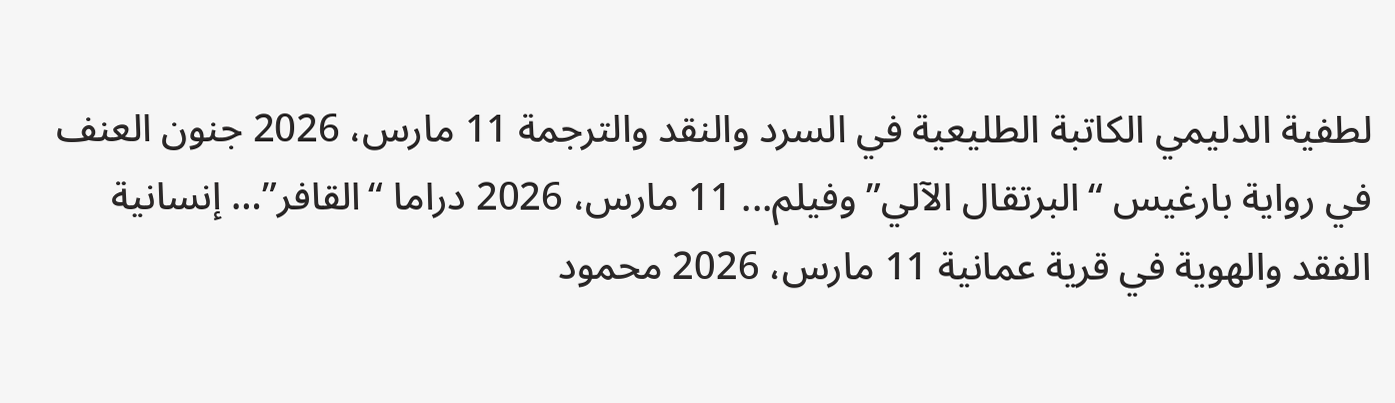لطفية الدليمي الكاتبة الطليعية في السرد والنقد والترجمة 11 مارس، 2026 جنون العنف في رواية بارغيس “البرتقال الآلي” وفيلم... 11 مارس، 2026 دراما “القافر”… إنسانية الفقد والهوية في قرية عمانية 11 مارس، 2026 محمود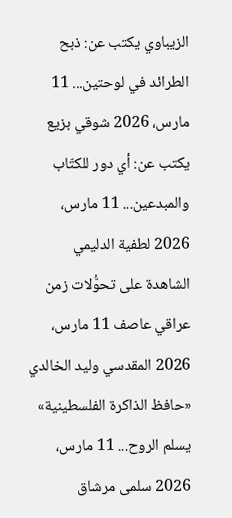الزيباوي يكتب عن: ذبح الطرائد في لوحتين... 11 مارس، 2026 شوقي بزيع يكتب عن: أي دور للكتّاب والمبدعين... 11 مارس، 2026 لطفية الدليمي الشاهدة على تحوُّلات زمن عراقي عاصف 11 مارس، 2026 المقدسي وليد الخالدي «حافظ الذاكرة الفلسطينية» يسلم الروح... 11 مارس، 2026 سلمى مرشاق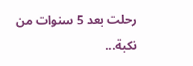رحلت بعد 5 سنوات من نكبة...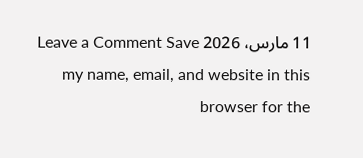11 مارس، 2026 Leave a Comment Save my name, email, and website in this browser for the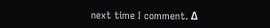next time I comment. Δ